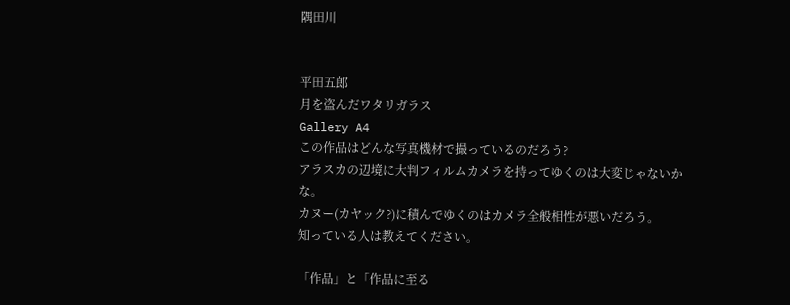隅田川


平田五郎
月を盗んだワタリガラス
Gallery A4
この作品はどんな写真機材で撮っているのだろう?
アラスカの辺境に大判フィルムカメラを持ってゆくのは大変じゃないかな。
カヌー(カヤック?)に積んでゆくのはカメラ全般相性が悪いだろう。
知っている人は教えてください。

「作品」と「作品に至る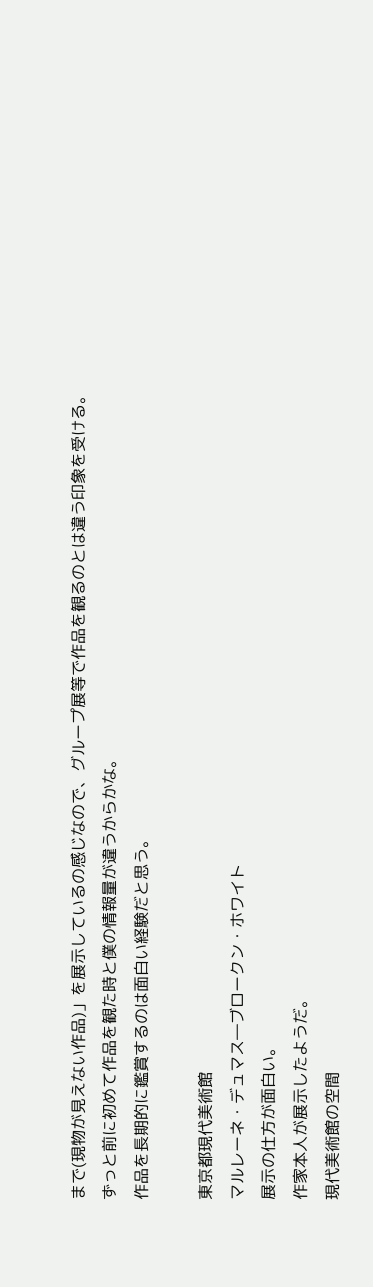まで(現物が見えない作品)」を展示しているの感じなので、グループ展等で作品を観るのとは違う印象を受ける。
ずっと前に初めて作品を観た時と僕の情報量が違うからかな。
作品を長期的に鑑賞するのは面白い経験だと思う。

東京都現代美術館
マルレーネ・デュマス―ブロークン・ホワイト
展示の仕方が面白い。
作家本人が展示したようだ。
現代美術館の空間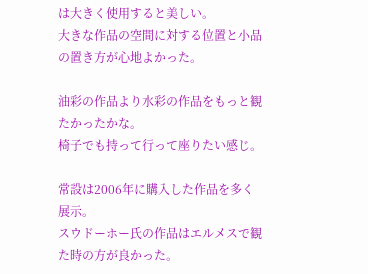は大きく使用すると美しい。
大きな作品の空間に対する位置と小品の置き方が心地よかった。

油彩の作品より水彩の作品をもっと観たかったかな。
椅子でも持って行って座りたい感じ。

常設は2006年に購入した作品を多く展示。
スウドーホー氏の作品はエルメスで観た時の方が良かった。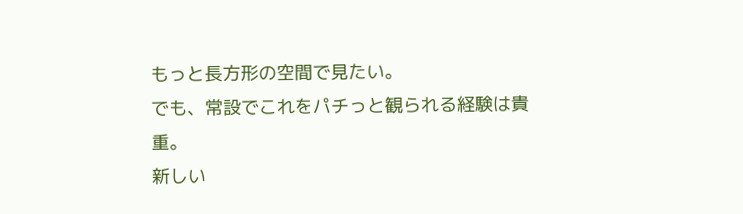もっと長方形の空間で見たい。
でも、常設でこれをパチっと観られる経験は貴重。
新しい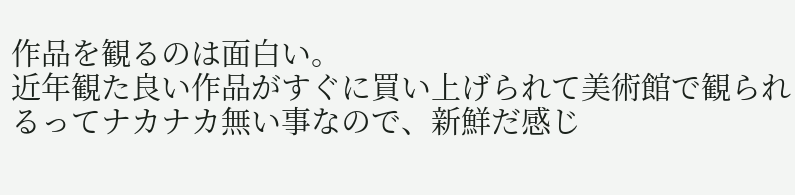作品を観るのは面白い。
近年観た良い作品がすぐに買い上げられて美術館で観られるってナカナカ無い事なので、新鮮だ感じ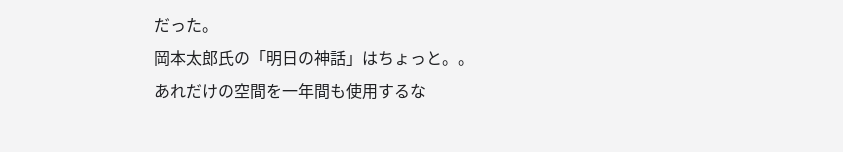だった。
岡本太郎氏の「明日の神話」はちょっと。。
あれだけの空間を一年間も使用するな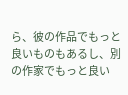ら、彼の作品でもっと良いものもあるし、別の作家でもっと良い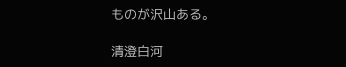ものが沢山ある。

清澄白河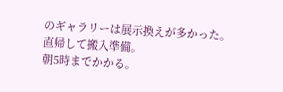のギャラリーは展示換えが多かった。
直帰して搬入準備。
朝5時までかかる。